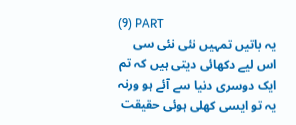(9) PART
یہ باتیں تمہیں نئی نئی سی اس لیے دکھائی دیتی ہیں کہ تم ایک دوسری دنیا سے آئے ہو ورنہ یہ تو ایسی کھلی ہوئی حقیقت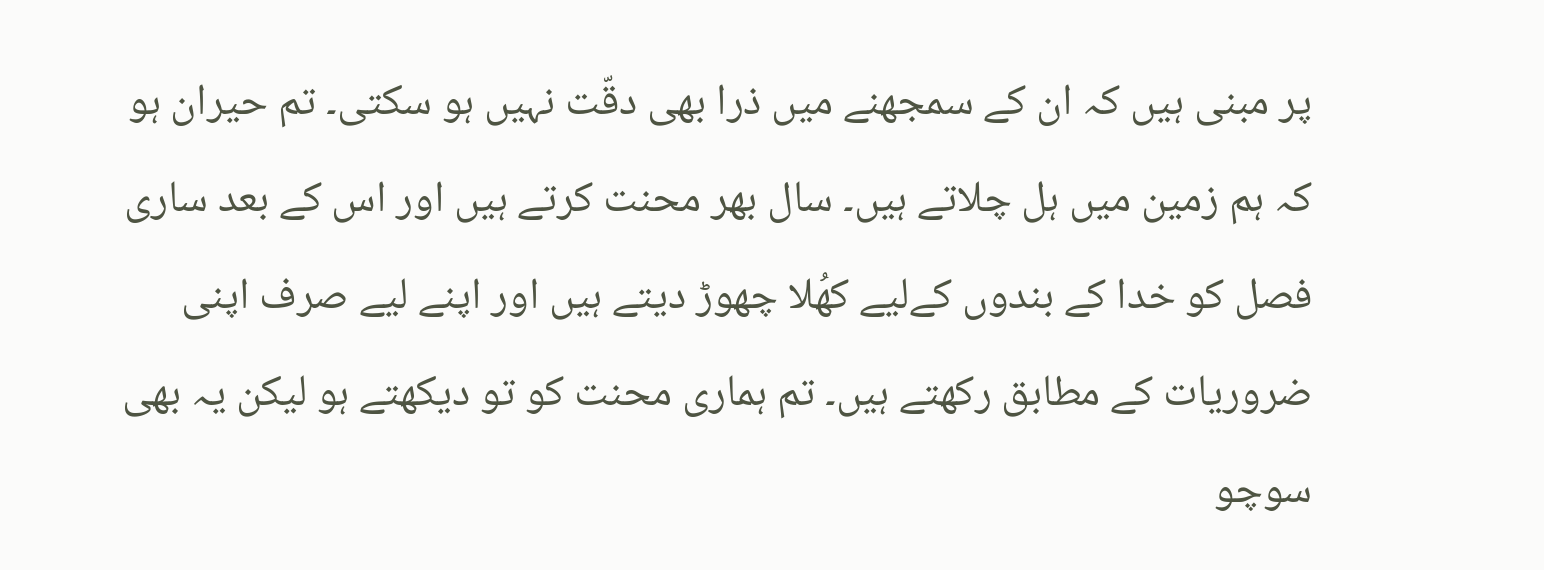پر مبنی ہیں کہ ان کے سمجھنے میں ذرا بھی دقّت نہیں ہو سکتی۔ تم حیران ہو کہ ہم زمین میں ہل چلاتے ہیں۔ سال بھر محنت کرتے ہیں اور اس کے بعد ساری فصل کو خدا کے بندوں کےلیے کھُلا چھوڑ دیتے ہیں اور اپنے لیے صرف اپنی ضروریات کے مطابق رکھتے ہیں۔ تم ہماری محنت کو تو دیکھتے ہو لیکن یہ بھی سوچو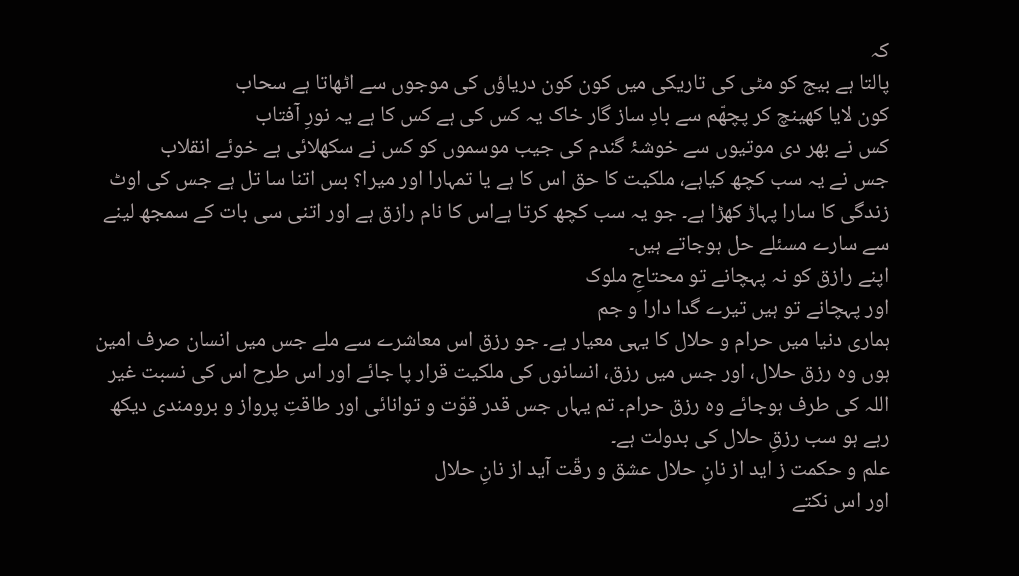کہ
پالتا ہے بیج کو مٹی کی تاریکی میں کون کون دریاؤں کی موجوں سے اٹھاتا ہے سحاب
کون لایا کھینچ کر پچھّم سے بادِ ساز گار خاک یہ کس کی ہے کس کا ہے یہ نورِ آفتاب
کس نے بھر دی موتیوں سے خوشۂ گندم کی جیب موسموں کو کس نے سکھلائی ہے خوئے انقلاب
جس نے یہ سب کچھ کیاہے، ملکیت کا حق اس کا ہے یا تمہارا اور میرا؟ بس اتنا سا تل ہے جس کی اوٹ زندگی کا سارا پہاڑ کھڑا ہے۔ جو یہ سب کچھ کرتا ہےاس کا نام رازق ہے اور اتنی سی بات کے سمجھ لینے سے سارے مسئلے حل ہوجاتے ہیں۔
اپنے رازق کو نہ پہچانے تو محتاجِ ملوک
اور پہچانے تو ہیں تیرے گدا دارا و جم
ہماری دنیا میں حرام و حلال کا یہی معیار ہے۔ جو رزق اس معاشرے سے ملے جس میں انسان صرف امین ہوں وہ رزق حلال، اور جس میں رزق، انسانوں کی ملکیت قرار پا جائے اور اس طرح اس کی نسبت غیر اللہ کی طرف ہوجائے وہ رزق حرام۔ تم یہاں جس قدر قوّت و توانائی اور طاقتِ پرواز و برومندی دیکھ رہے ہو سب رزقِ حلال کی بدولت ہے۔
علم و حکمت ز اید از نانِ حلال عشق و رقّت آید از نانِ حلال
اور اس نکتے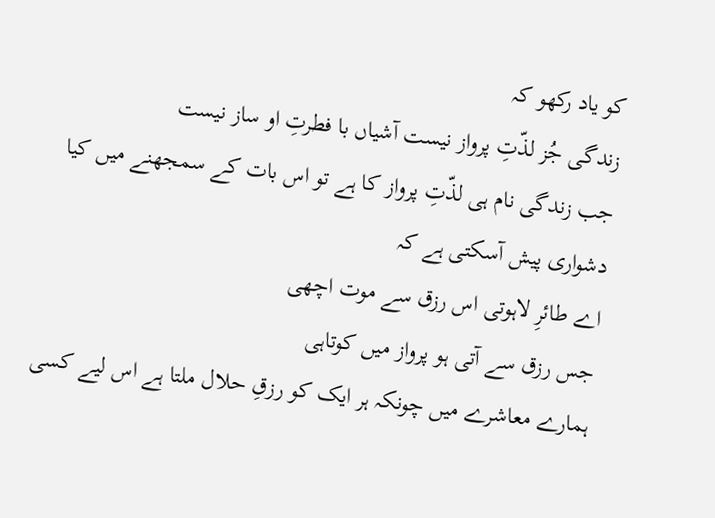کو یاد رکھو کہ
زندگی جُز لذّتِ پرواز نیست آشیاں با فطرتِ او ساز نیست
جب زندگی نام ہی لذّتِ پرواز کا ہے تو اس بات کے سمجھنے میں کیا دشواری پیش آسکتی ہے کہ
اے طائرِ لاہوتی اس رزق سے موت اچھی
جس رزق سے آتی ہو پرواز میں کوتاہی
ہمارے معاشرے میں چونکہ ہر ایک کو رزقِ حلال ملتا ہے اس لیے کسی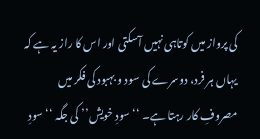کی پرواز میں کوتاہی نہیں آسکتی اور اس کا راز یہ ہے کہ یہاں ہر فرد، دوسرے کی سود و بہبود کی فکر میں مصروفِ کار رہتا ہے۔ ‘‘سودِ خویش’’ کی جگہ ‘‘سودِ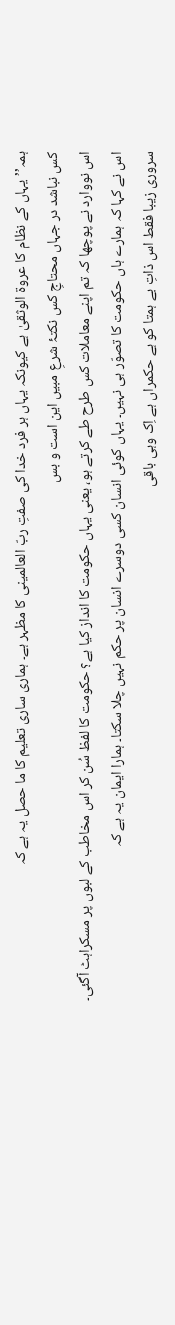ہمہ’’ یہاں کے نظام کا عروۃ الوثقیٰ ہے کیونکہ یہاں ہر فرد خدا کی صفتِ ربّ العالمینی کا مظہر ہے۔ ہماری ساری تعلیم کا ما حصل یہ ہے کہ
کس نباشد در جہاں محتاجِ کس نکتۂ شرعِ مبیں این است و بس
اس نووارد نے پوچھا کہ تم اپنے معاملات کس طرح طے کرتے ہو، یعنی یہاں حکومت کا انداز کیا ہے؟ حکومت کا لفظ سُن کر اس مخاطب کے لبوں پر مسکراہٹ آگئی۔ اس نے کہا کہ ہمارے ہاں حکومت کا تصوّر ہی نہیں۔ یہاں کوئی انسان کسی دوسرے انسان پر حکم نہیں چلا سکتا۔ ہمارا ایمان یہ ہے کہ
سروری زیبا فقط اس ذاتِ بے ہمتا کو ہے حکمراں ہے اِک وہی باقی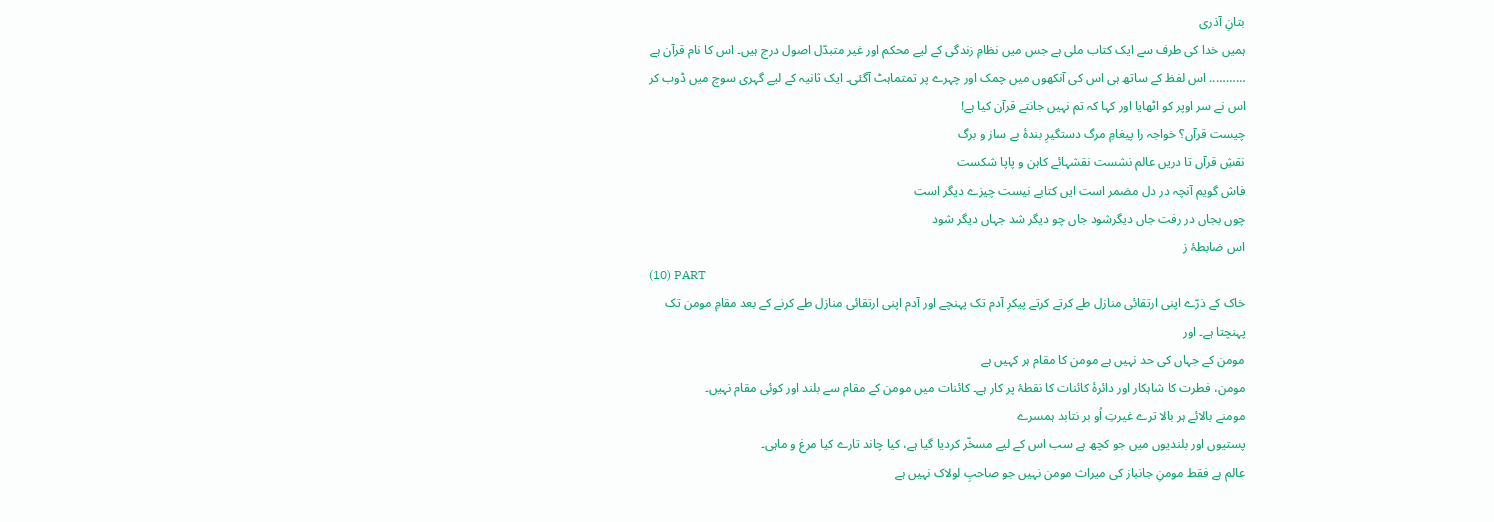بتانِ آذری
ہمیں خدا کی طرف سے ایک کتاب ملی ہے جس میں نظامِ زندگی کے لیے محکم اور غیر متبدّل اصول درج ہیں۔ اس کا نام قرآن ہے ……….. اس لفظ کے ساتھ ہی اس کی آنکھوں میں چمک اور چہرے پر تمتماہٹ آگئی۔ ایک ثانیہ کے لیے گہری سوچ میں ڈوب کر اس نے سر اوپر کو اٹھایا اور کہا کہ تم نہیں جانتے قرآن کیا ہے!
چیست قرآں؟ خواجہ را پیغامِ مرگ دستگیرِ بندۂ بے ساز و برگ
نقشِ قرآں تا دریں عالم نشست نقشہائے کاہن و پاپا شکست
فاش گویم آنچہ در دل مضمر است ایں کتابے نیست چیزے دیگر است
چوں بجاں در رفت جاں دیگرشود جاں چو دیگر شد جہاں دیگر شود
اس ضابطۂ ز
(10) PART
خاک کے ذرّے اپنی ارتقائی منازل طے کرتے کرتے پیکرِ آدم تک پہنچے اور آدم اپنی ارتقائی منازل طے کرنے کے بعد مقامِ مومن تک پہنچتا ہے۔ اور
مومن کے جہاں کی حد نہیں ہے مومن کا مقام ہر کہیں ہے
مومن، فطرت کا شاہکار اور دائرۂ کائنات کا نقطۂ پر کار ہے۔ کائنات میں مومن کے مقام سے بلند اور کوئی مقام نہیں۔
مومنے بالائے ہر بالا ترے غیرتِ اُو بر نتابد ہمسرے
پستیوں اور بلندیوں میں جو کچھ ہے سب اس کے لیے مسخّر کردیا گیا ہے، کیا چاند تارے کیا مرغ و ماہی۔
عالم ہے فقط مومنِ جانباز کی میراث مومن نہیں جو صاحبِ لولاک نہیں ہے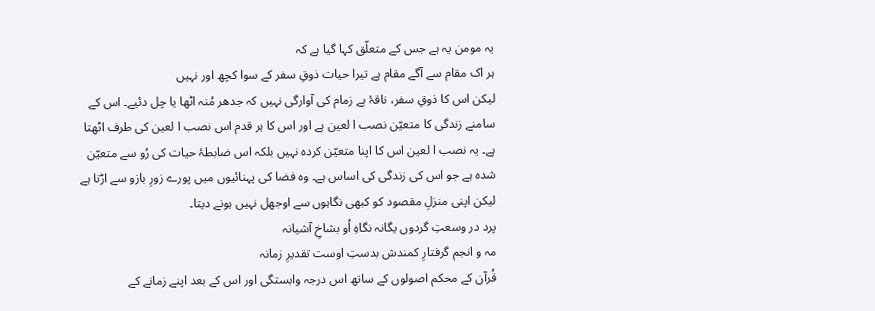یہ مومن یہ ہے جس کے متعلّق کہا گیا ہے کہ
ہر اک مقام سے آگے مقام ہے تیرا حیات ذوقِ سفر کے سوا کچھ اور نہیں
لیکن اس کا ذوقِ سفر، ناقۂ بے زمام کی آوارگی نہیں کہ جدھر مُنہ اٹھا یا چل دئیے۔ اس کے سامنے زندگی کا متعیّن نصب ا لعین ہے اور اس کا ہر قدم اس نصب ا لعین کی طرف اٹھتا ہے۔ یہ نصب ا لعین اس کا اپنا متعیّن کردہ نہیں بلکہ اس ضابطۂ حیات کی رُو سے متعیّن شدہ ہے جو اس کی زندگی کی اساس ہے۔ وہ فضا کی پہنائیوں میں پورے زورِ بازو سے اڑتا ہے لیکن اپنی منزلِ مقصود کو کبھی نگاہوں سے اوجھل نہیں ہونے دیتا۔
پرد در وسعتِ گردوں یگانہ نگاہِ اُو بشاخِ آشیانہ
مہ و انجم گرفتارِ کمندش بدستِ اوست تقدیرِ زمانہ
قُرآن کے محکم اصولوں کے ساتھ اس درجہ وابستگی اور اس کے بعد اپنے زمانے کے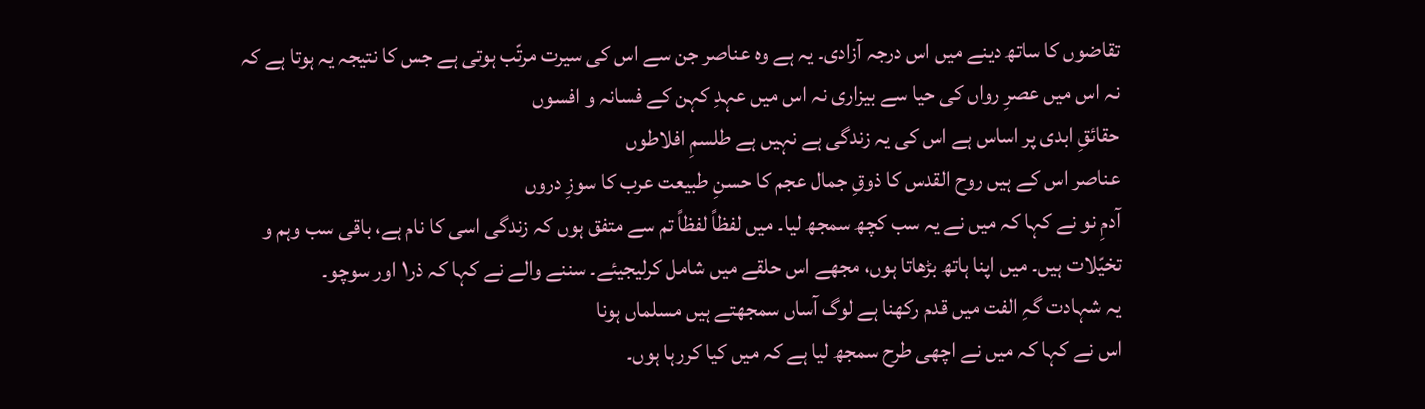تقاضوں کا ساتھ دینے میں اس درجہ آزادی۔ یہ ہے وہ عناصر جن سے اس کی سیرت مرتّب ہوتی ہے جس کا نتیجہ یہ ہوتا ہے کہ
نہ اس میں عصرِ رواں کی حیا سے بیزاری نہ اس میں عہدِ کہن کے فسانہ و افسوں
حقائقِ ابدی پر اساس ہے اس کی یہ زندگی ہے نہیں ہے طلسمِ افلاطوں
عناصر اس کے ہیں روح القدس کا ذوقِ جمال عجم کا حسنِ طبیعت عرب کا سوزِ دروں
آدمِ نو نے کہا کہ میں نے یہ سب کچھ سمجھ لیا۔ میں لفظاً لفظاً تم سے متفق ہوں کہ زندگی اسی کا نام ہے، باقی سب وہم و تخیّلات ہیں۔ میں اپنا ہاتھ بڑھاتا ہوں، مجھے اس حلقے میں شامل کرلیجیئے۔ سننے والے نے کہا کہ ذر۱ اور سوچو۔
یہ شہادت گہِ الفت میں قدم رکھنا ہے لوگ آساں سمجھتے ہیں مسلماں ہونا
اس نے کہا کہ میں نے اچھی طرح سمجھ لیا ہے کہ میں کیا کررہا ہوں۔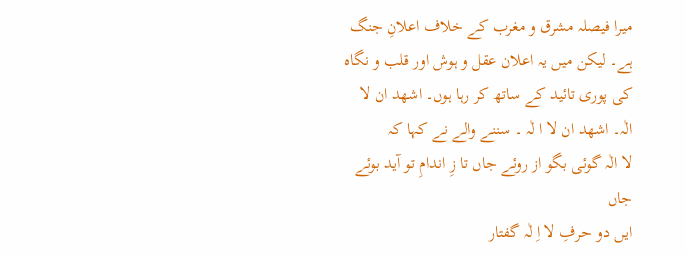میرا فیصلہ مشرق و مغرب کے خلاف اعلانِ جنگ ہے۔ لیکن میں یہ اعلان عقل و ہوش اور قلب و نگاہ کی پوری تائید کے ساتھ کر رہا ہوں۔ اشھد ان لا الٰہ۔ اشھد ان لا ا لٰہ ۔ سننے والے نے کہا کہ
لا الٰہ گوئی بگو از روئے جاں تا زِ اندامِ تو آید بوئے جاں
ایں دو حرفِ لا اِ لٰہ گفتار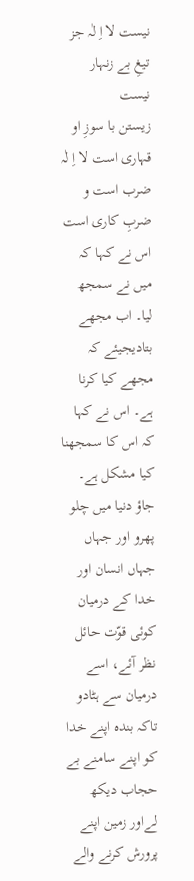نیست لا اِ لٰہ جز تیغِ بے زنہار نیست
زیستن با سوزِ او قہاری است لا اِ لٰہ ضرب است و ضربِ کاری است
اس نے کہا کہ میں نے سمجھ لیا۔ اب مجھے بتادیجیئے کہ مجھے کیا کرنا ہے۔ اس نے کہا کہ اس کا سمجھنا کیا مشکل ہے۔ جاؤ دنیا میں چلو پھرو اور جہاں جہاں انسان اور خدا کے درمیان کوئی قوّت حائل نظر آئے، اسے درمیان سے ہٹادو تاکہ بندہ اپنے خدا کو اپنے سامنے بے حجاب دیکھ لےاور زمین اپنے پرورش کرنے والے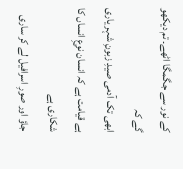کے نور سے جگمگا اٹھے۔ تم دیکھو گے کہ
ابھی تک آدمی صیدِ زبونِ شہر یاری ہے قیامت ہے کہ انسان نوعِ انساں کا شکاری ہے
جاؤ اور صورِ اسرافیل لے کر ساری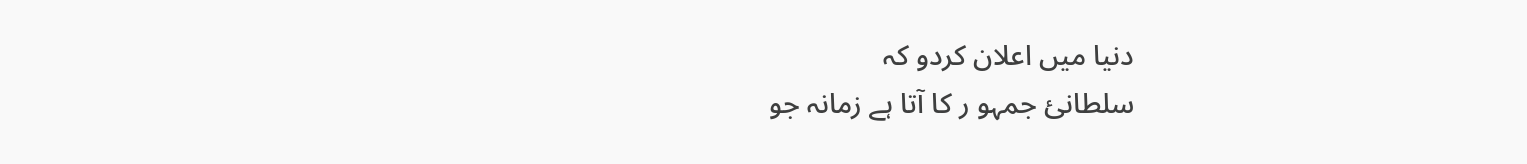دنیا میں اعلان کردو کہ
سلطانیٔ جمہو ر کا آتا ہے زمانہ جو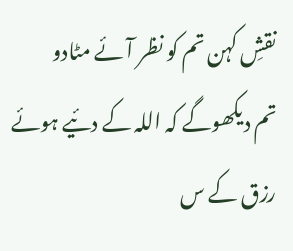نقشِ کہن تم کو نظر آئے مٹادو
تم دیکھوگے کہ اللہ کے دئیے ہوئے رزق کے س